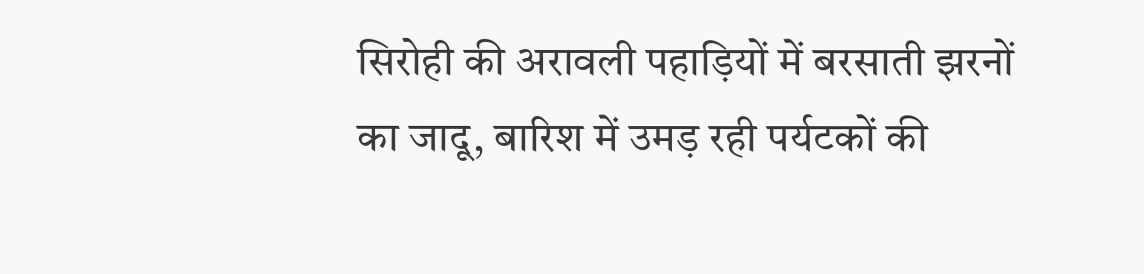सिरोही की अरावली पहाड़ियों में बरसाती झरनों का जादू, बारिश में उमड़ रही पर्यटकों की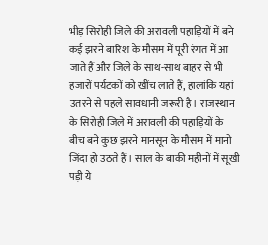भीड़ सिरोही जिले की अरावली पहाड़ियों में बने कई झरने बारिश के मौसम में पूरी रंगत में आ जाते हैं और जिले के साथ-साथ बाहर से भी हजारों पर्यटकों को खींच लाते हैं, हालांकि यहां उतरने से पहले सावधानी जरूरी है। राजस्थान के सिरोही जिले में अरावली की पहाड़ियों के बीच बने कुछ झरने मानसून के मौसम में मानो जिंदा हो उठते हैं। साल के बाकी महीनों में सूखी पड़ी ये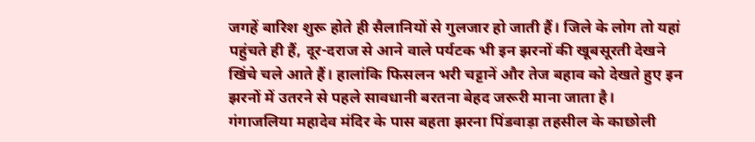जगहें बारिश शुरू होते ही सैलानियों से गुलजार हो जाती हैं। जिले के लोग तो यहां पहुंचते ही हैं, दूर-दराज से आने वाले पर्यटक भी इन झरनों की खूबसूरती देखने खिंचे चले आते हैं। हालांकि फिसलन भरी चट्टानें और तेज बहाव को देखते हुए इन झरनों में उतरने से पहले सावधानी बरतना बेहद जरूरी माना जाता है। गंगाजलिया महादेव मंदिर के पास बहता झरना पिंडवाड़ा तहसील के काछोली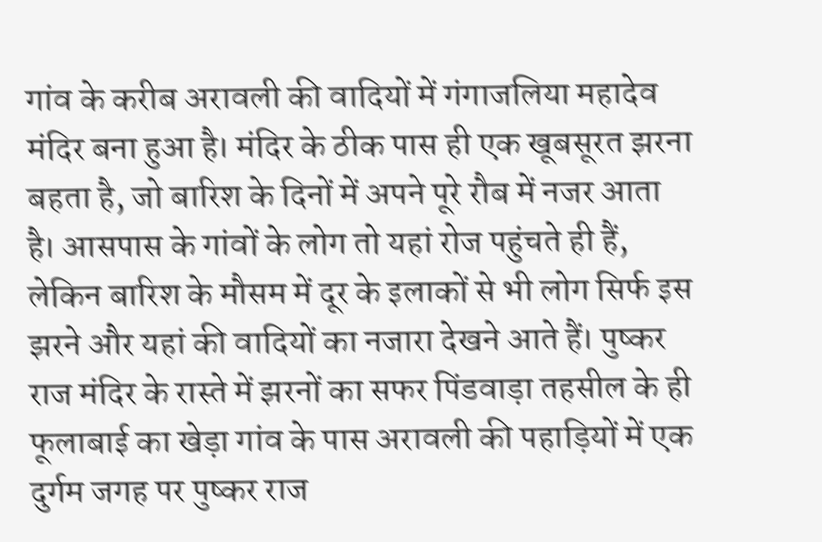गांव के करीब अरावली की वादियों में गंगाजलिया महादेव मंदिर बना हुआ है। मंदिर के ठीक पास ही एक खूबसूरत झरना बहता है, जो बारिश के दिनों में अपने पूरे रौब में नजर आता है। आसपास के गांवों के लोग तो यहां रोज पहुंचते ही हैं, लेकिन बारिश के मौसम में दूर के इलाकों से भी लोग सिर्फ इस झरने और यहां की वादियों का नजारा देखने आते हैं। पुष्कर राज मंदिर के रास्ते में झरनों का सफर पिंडवाड़ा तहसील के ही फूलाबाई का खेड़ा गांव के पास अरावली की पहाड़ियों में एक दुर्गम जगह पर पुष्कर राज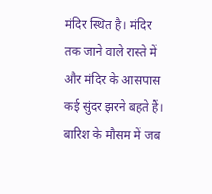मंदिर स्थित है। मंदिर तक जाने वाले रास्ते में और मंदिर के आसपास कई सुंदर झरने बहते हैं। बारिश के मौसम में जब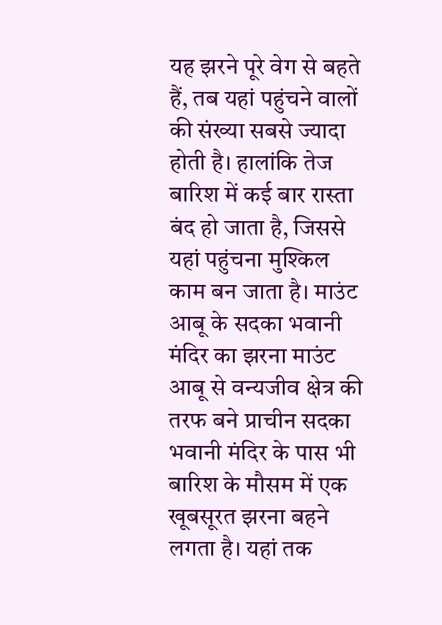यह झरने पूरे वेग से बहते हैं, तब यहां पहुंचने वालों की संख्या सबसे ज्यादा होती है। हालांकि तेज बारिश में कई बार रास्ता बंद हो जाता है, जिससे यहां पहुंचना मुश्किल काम बन जाता है। माउंट आबू के सदका भवानी मंदिर का झरना माउंट आबू से वन्यजीव क्षेत्र की तरफ बने प्राचीन सदका भवानी मंदिर के पास भी बारिश के मौसम में एक खूबसूरत झरना बहने लगता है। यहां तक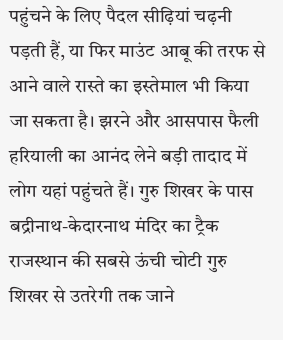पहुंचने के लिए पैदल सीढ़ियां चढ़नी पड़ती हैं, या फिर माउंट आबू की तरफ से आने वाले रास्ते का इस्तेमाल भी किया जा सकता है। झरने और आसपास फैली हरियाली का आनंद लेने बड़ी तादाद में लोग यहां पहुंचते हैं। गुरु शिखर के पास बद्रीनाथ-केदारनाथ मंदिर का ट्रैक राजस्थान की सबसे ऊंची चोटी गुरु शिखर से उतरेगी तक जाने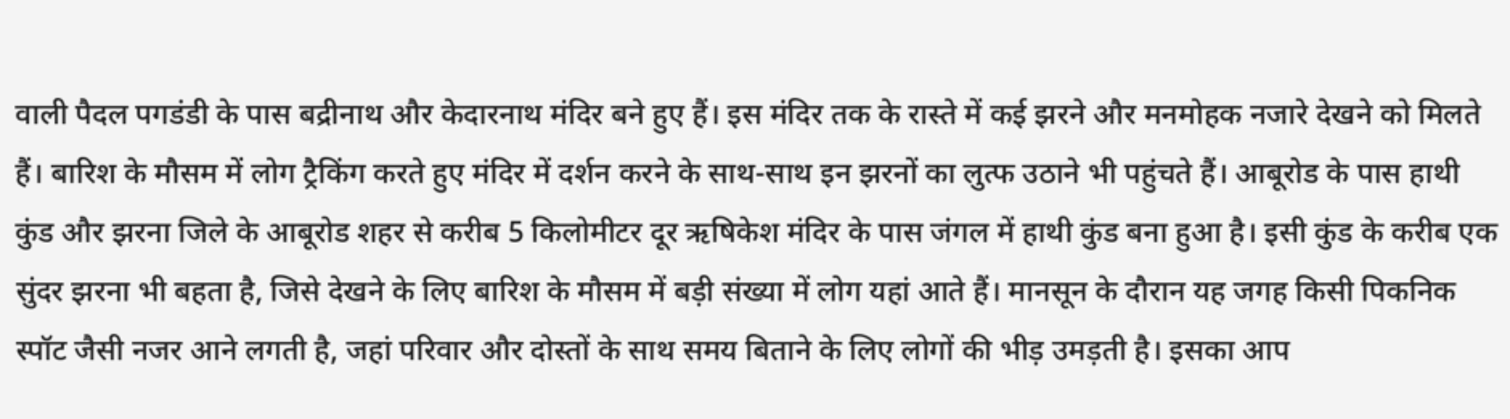वाली पैदल पगडंडी के पास बद्रीनाथ और केदारनाथ मंदिर बने हुए हैं। इस मंदिर तक के रास्ते में कई झरने और मनमोहक नजारे देखने को मिलते हैं। बारिश के मौसम में लोग ट्रैकिंग करते हुए मंदिर में दर्शन करने के साथ-साथ इन झरनों का लुत्फ उठाने भी पहुंचते हैं। आबूरोड के पास हाथी कुंड और झरना जिले के आबूरोड शहर से करीब 5 किलोमीटर दूर ऋषिकेश मंदिर के पास जंगल में हाथी कुंड बना हुआ है। इसी कुंड के करीब एक सुंदर झरना भी बहता है, जिसे देखने के लिए बारिश के मौसम में बड़ी संख्या में लोग यहां आते हैं। मानसून के दौरान यह जगह किसी पिकनिक स्पॉट जैसी नजर आने लगती है, जहां परिवार और दोस्तों के साथ समय बिताने के लिए लोगों की भीड़ उमड़ती है। इसका आप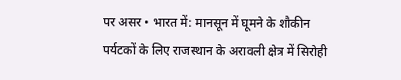पर असर • भारत में: मानसून में घूमने के शौकीन पर्यटकों के लिए राजस्थान के अरावली क्षेत्र में सिरोही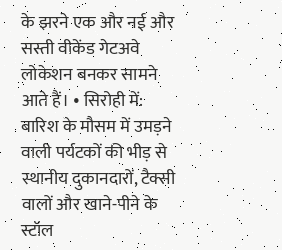के झरने एक और नई और सस्ती वीकेंड गेटअवे लोकेशन बनकर सामने आते हैं। • सिरोही में: बारिश के मौसम में उमड़ने वाली पर्यटकों की भीड़ से स्थानीय दुकानदारों, टैक्सी वालों और खाने-पीने के स्टॉल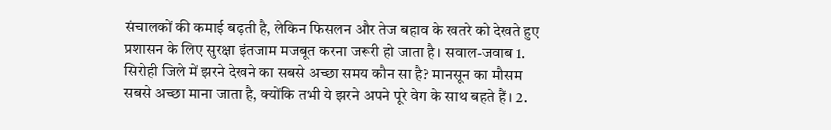संचालकों की कमाई बढ़ती है, लेकिन फिसलन और तेज बहाव के खतरे को देखते हुए प्रशासन के लिए सुरक्षा इंतजाम मजबूत करना जरूरी हो जाता है। सवाल-जवाब 1. सिरोही जिले में झरने देखने का सबसे अच्छा समय कौन सा है? मानसून का मौसम सबसे अच्छा माना जाता है, क्योंकि तभी ये झरने अपने पूरे वेग के साथ बहते हैं। 2.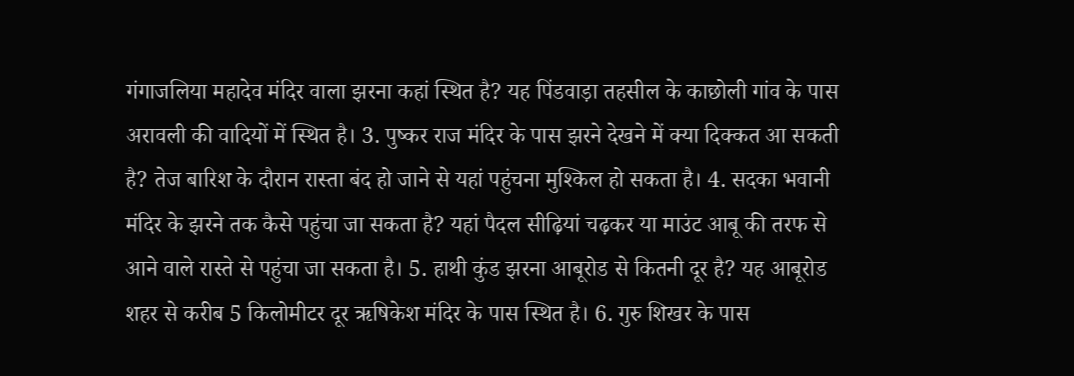गंगाजलिया महादेव मंदिर वाला झरना कहां स्थित है? यह पिंडवाड़ा तहसील के काछोली गांव के पास अरावली की वादियों में स्थित है। 3. पुष्कर राज मंदिर के पास झरने देखने में क्या दिक्कत आ सकती है? तेज बारिश के दौरान रास्ता बंद हो जाने से यहां पहुंचना मुश्किल हो सकता है। 4. सदका भवानी मंदिर के झरने तक कैसे पहुंचा जा सकता है? यहां पैदल सीढ़ियां चढ़कर या माउंट आबू की तरफ से आने वाले रास्ते से पहुंचा जा सकता है। 5. हाथी कुंड झरना आबूरोड से कितनी दूर है? यह आबूरोड शहर से करीब 5 किलोमीटर दूर ऋषिकेश मंदिर के पास स्थित है। 6. गुरु शिखर के पास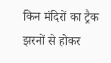किन मंदिरों का ट्रैक झरनों से होकर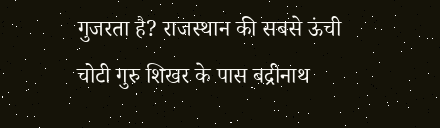गुजरता है? राजस्थान की सबसे ऊंची चोटी गुरु शिखर के पास बद्रीनाथ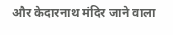और केदारनाथ मंदिर जाने वाला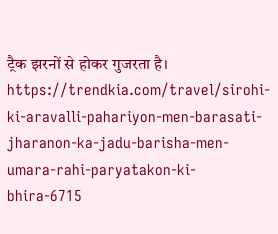ट्रैक झरनों से होकर गुजरता है। https://trendkia.com/travel/sirohi-ki-aravalli-pahariyon-men-barasati-jharanon-ka-jadu-barisha-men-umara-rahi-paryatakon-ki-bhira-6715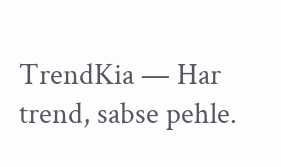TrendKia — Har trend, sabse pehle.